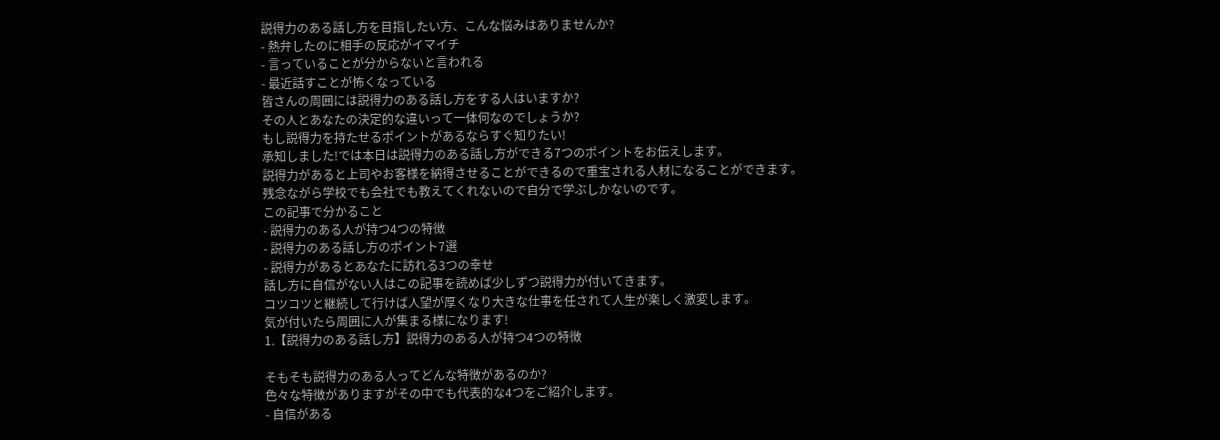説得力のある話し方を目指したい方、こんな悩みはありませんか?
- 熱弁したのに相手の反応がイマイチ
- 言っていることが分からないと言われる
- 最近話すことが怖くなっている
皆さんの周囲には説得力のある話し方をする人はいますか?
その人とあなたの決定的な違いって一体何なのでしょうか?
もし説得力を持たせるポイントがあるならすぐ知りたい!
承知しました!では本日は説得力のある話し方ができる7つのポイントをお伝えします。
説得力があると上司やお客様を納得させることができるので重宝される人材になることができます。
残念ながら学校でも会社でも教えてくれないので自分で学ぶしかないのです。
この記事で分かること
- 説得力のある人が持つ4つの特徴
- 説得力のある話し方のポイント7選
- 説得力があるとあなたに訪れる3つの幸せ
話し方に自信がない人はこの記事を読めば少しずつ説得力が付いてきます。
コツコツと継続して行けば人望が厚くなり大きな仕事を任されて人生が楽しく激変します。
気が付いたら周囲に人が集まる様になります!
1.【説得力のある話し方】説得力のある人が持つ4つの特徴

そもそも説得力のある人ってどんな特徴があるのか?
色々な特徴がありますがその中でも代表的な4つをご紹介します。
- 自信がある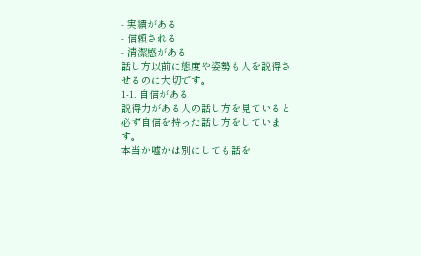- 実績がある
- 信頼される
- 清潔感がある
話し方以前に態度や姿勢も人を説得させるのに大切です。
1-1. 自信がある
説得力がある人の話し方を見ていると必ず自信を持った話し方をしています。
本当か嘘かは別にしても話を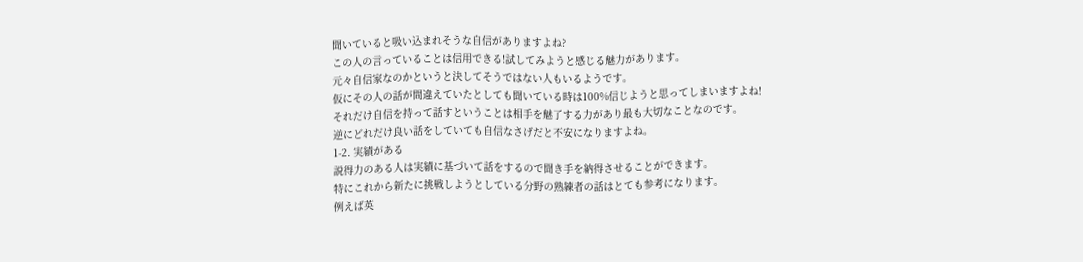聞いていると吸い込まれそうな自信がありますよね?
この人の言っていることは信用できる!試してみようと感じる魅力があります。
元々自信家なのかというと決してそうではない人もいるようです。
仮にその人の話が間違えていたとしても聞いている時は100%信じようと思ってしまいますよね!
それだけ自信を持って話すということは相手を魅了する力があり最も大切なことなのです。
逆にどれだけ良い話をしていても自信なさげだと不安になりますよね。
1-2. 実績がある
説得力のある人は実績に基づいて話をするので聞き手を納得させることができます。
特にこれから新たに挑戦しようとしている分野の熟練者の話はとても参考になります。
例えば英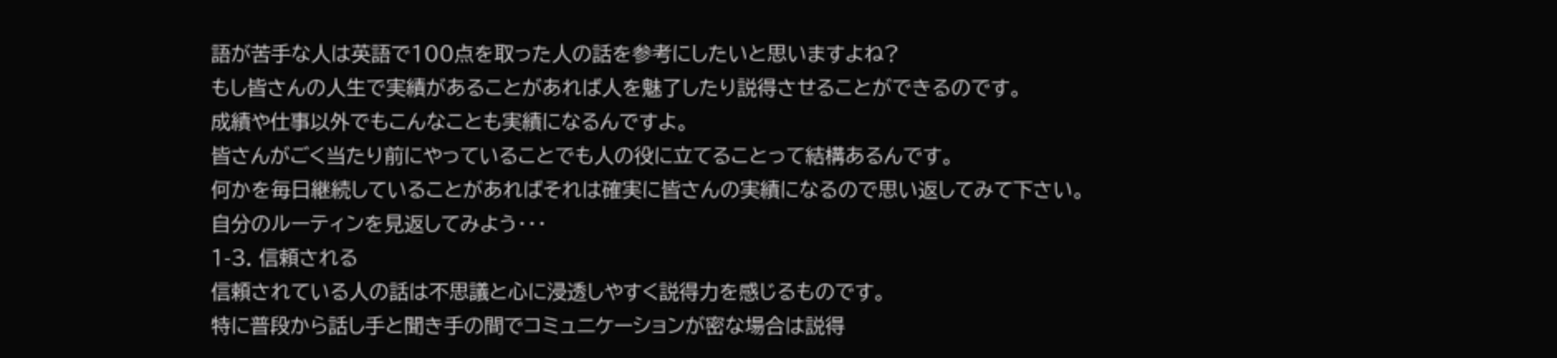語が苦手な人は英語で100点を取った人の話を参考にしたいと思いますよね?
もし皆さんの人生で実績があることがあれば人を魅了したり説得させることができるのです。
成績や仕事以外でもこんなことも実績になるんですよ。
皆さんがごく当たり前にやっていることでも人の役に立てることって結構あるんです。
何かを毎日継続していることがあればそれは確実に皆さんの実績になるので思い返してみて下さい。
自分のルーティンを見返してみよう・・・
1-3. 信頼される
信頼されている人の話は不思議と心に浸透しやすく説得力を感じるものです。
特に普段から話し手と聞き手の間でコミュニケーションが密な場合は説得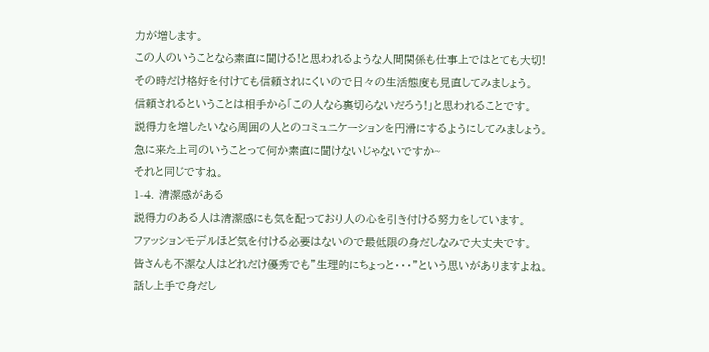力が増します。
この人のいうことなら素直に聞ける!と思われるような人間関係も仕事上ではとても大切!
その時だけ格好を付けても信頼されにくいので日々の生活態度も見直してみましょう。
信頼されるということは相手から「この人なら裏切らないだろう!」と思われることです。
説得力を増したいなら周囲の人とのコミュニケーションを円滑にするようにしてみましょう。
急に来た上司のいうことって何か素直に聞けないじゃないですか~
それと同じですね。
1-4. 清潔感がある
説得力のある人は清潔感にも気を配っており人の心を引き付ける努力をしています。
ファッションモデルほど気を付ける必要はないので最低限の身だしなみで大丈夫です。
皆さんも不潔な人はどれだけ優秀でも”生理的にちょっと・・・”という思いがありますよね。
話し上手で身だし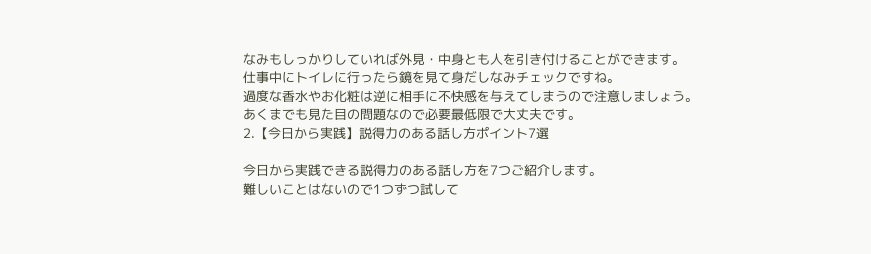なみもしっかりしていれば外見・中身とも人を引き付けることができます。
仕事中にトイレに行ったら鏡を見て身だしなみチェックですね。
過度な香水やお化粧は逆に相手に不快感を与えてしまうので注意しましょう。
あくまでも見た目の問題なので必要最低限で大丈夫です。
2.【今日から実践】説得力のある話し方ポイント7選

今日から実践できる説得力のある話し方を7つご紹介します。
難しいことはないので1つずつ試して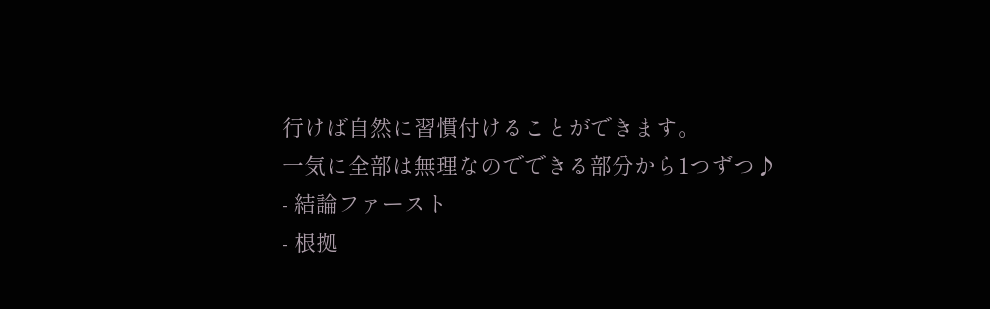行けば自然に習慣付けることができます。
一気に全部は無理なのでできる部分から1つずつ♪
- 結論ファースト
- 根拠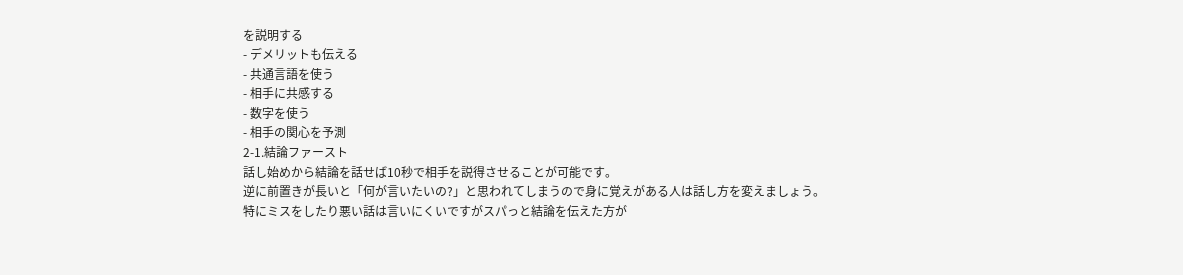を説明する
- デメリットも伝える
- 共通言語を使う
- 相手に共感する
- 数字を使う
- 相手の関心を予測
2-1.結論ファースト
話し始めから結論を話せば10秒で相手を説得させることが可能です。
逆に前置きが長いと「何が言いたいの?」と思われてしまうので身に覚えがある人は話し方を変えましょう。
特にミスをしたり悪い話は言いにくいですがスパっと結論を伝えた方が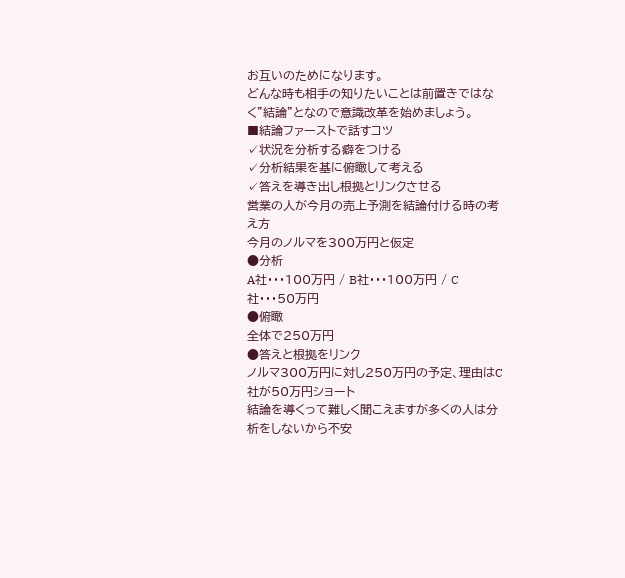お互いのためになります。
どんな時も相手の知りたいことは前置きではなく”結論”となので意識改革を始めましょう。
■結論ファーストで話すコツ
✓状況を分析する癖をつける
✓分析結果を基に俯瞰して考える
✓答えを導き出し根拠とリンクさせる
営業の人が今月の売上予測を結論付ける時の考え方
今月のノルマを300万円と仮定
●分析
A社・・・100万円 / B社・・・100万円 / C社・・・50万円
●俯瞰
全体で250万円
●答えと根拠をリンク
ノルマ300万円に対し250万円の予定、理由はC社が50万円ショート
結論を導くって難しく聞こえますが多くの人は分析をしないから不安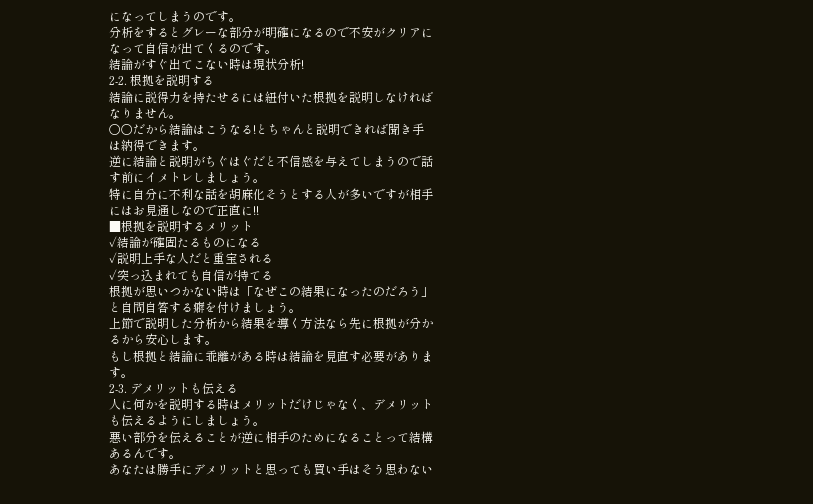になってしまうのです。
分析をするとグレーな部分が明確になるので不安がクリアになって自信が出てくるのです。
結論がすぐ出てこない時は現状分析!
2-2. 根拠を説明する
結論に説得力を持たせるには紐付いた根拠を説明しなければなりません。
〇〇だから結論はこうなる!とちゃんと説明できれば聞き手は納得できます。
逆に結論と説明がちぐはぐだと不信感を与えてしまうので話す前にイメトレしましょう。
特に自分に不利な話を胡麻化そうとする人が多いですが相手にはお見通しなので正直に!!
■根拠を説明するメリット
✓結論が確固たるものになる
✓説明上手な人だと重宝される
✓突っ込まれても自信が持てる
根拠が思いつかない時は「なぜこの結果になったのだろう」と自問自答する癖を付けましょう。
上節で説明した分析から結果を導く方法なら先に根拠が分かるから安心します。
もし根拠と結論に乖離がある時は結論を見直す必要があります。
2-3. デメリットも伝える
人に何かを説明する時はメリットだけじゃなく、デメリットも伝えるようにしましょう。
悪い部分を伝えることが逆に相手のためになることって結構あるんです。
あなたは勝手にデメリットと思っても買い手はそう思わない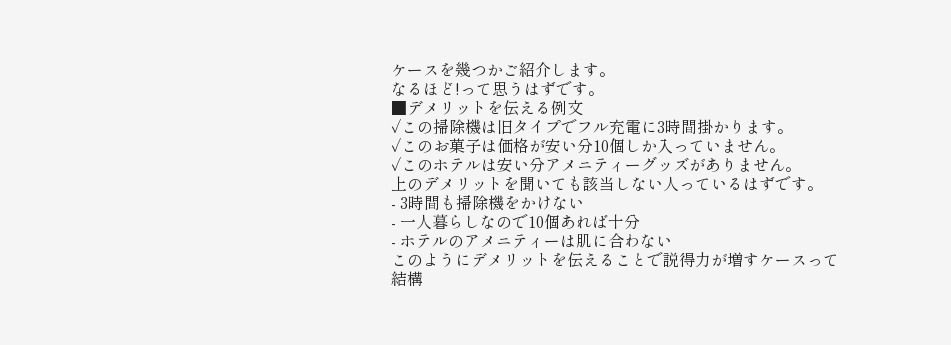ケースを幾つかご紹介します。
なるほど!って思うはずです。
■デメリットを伝える例文
✓この掃除機は旧タイプでフル充電に3時間掛かります。
✓このお菓子は価格が安い分10個しか入っていません。
✓このホテルは安い分アメニティーグッズがありません。
上のデメリットを聞いても該当しない人っているはずです。
- 3時間も掃除機をかけない
- 一人暮らしなので10個あれば十分
- ホテルのアメニティーは肌に合わない
このようにデメリットを伝えることで説得力が増すケースって結構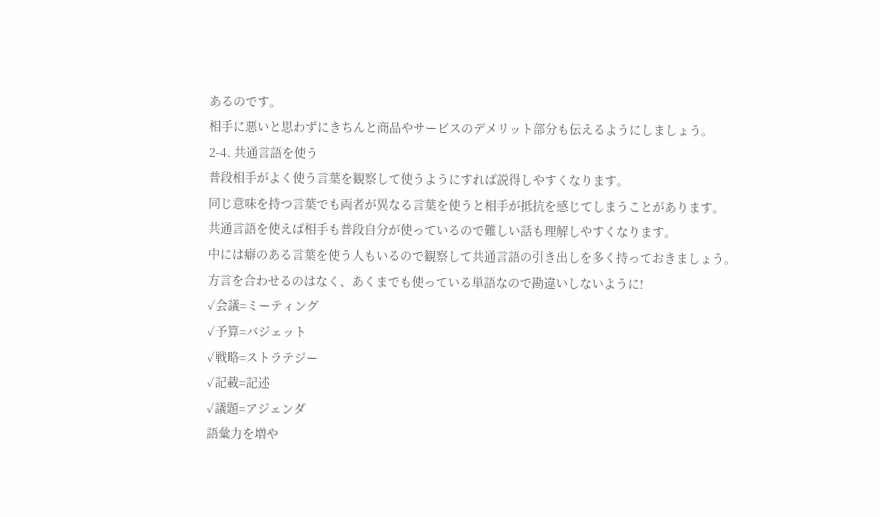あるのです。
相手に悪いと思わずにきちんと商品やサービスのデメリット部分も伝えるようにしましょう。
2-4. 共通言語を使う
普段相手がよく使う言葉を観察して使うようにすれば説得しやすくなります。
同じ意味を持つ言葉でも両者が異なる言葉を使うと相手が抵抗を感じてしまうことがあります。
共通言語を使えば相手も普段自分が使っているので難しい話も理解しやすくなります。
中には癖のある言葉を使う人もいるので観察して共通言語の引き出しを多く持っておきましょう。
方言を合わせるのはなく、あくまでも使っている単語なので勘違いしないように!
✓会議=ミーティング
✓予算=バジェット
✓戦略=ストラテジー
✓記載=記述
✓議題=アジェンダ
語彙力を増や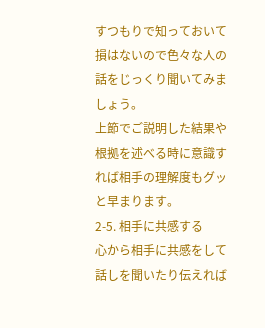すつもりで知っておいて損はないので色々な人の話をじっくり聞いてみましょう。
上節でご説明した結果や根拠を述べる時に意識すれば相手の理解度もグッと早まります。
2-5. 相手に共感する
心から相手に共感をして話しを聞いたり伝えれば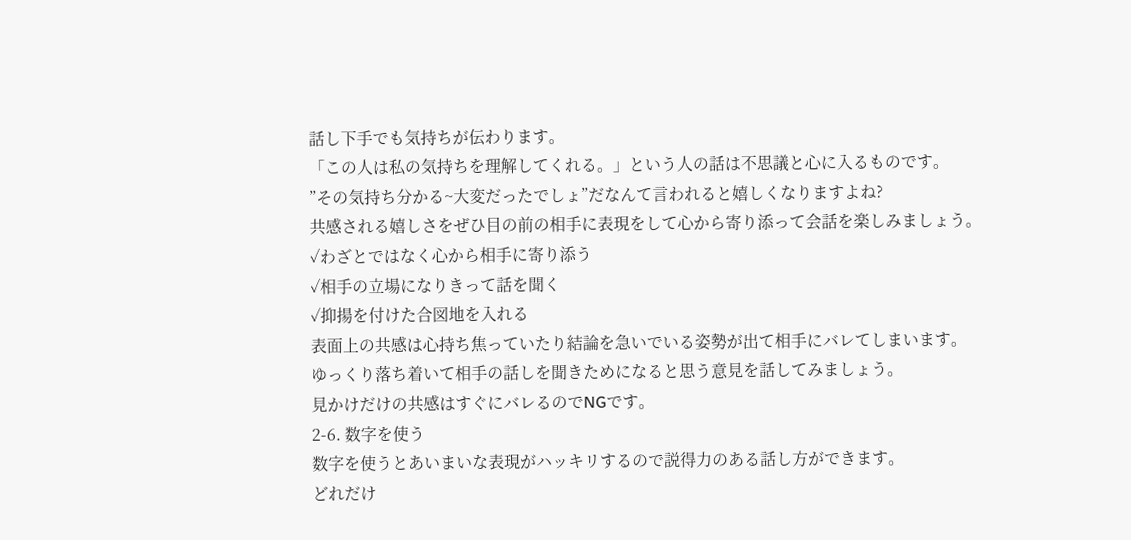話し下手でも気持ちが伝わります。
「この人は私の気持ちを理解してくれる。」という人の話は不思議と心に入るものです。
”その気持ち分かる~大変だったでしょ”だなんて言われると嬉しくなりますよね?
共感される嬉しさをぜひ目の前の相手に表現をして心から寄り添って会話を楽しみましょう。
✓わざとではなく心から相手に寄り添う
✓相手の立場になりきって話を聞く
✓抑揚を付けた合図地を入れる
表面上の共感は心持ち焦っていたり結論を急いでいる姿勢が出て相手にバレてしまいます。
ゆっくり落ち着いて相手の話しを聞きためになると思う意見を話してみましょう。
見かけだけの共感はすぐにバレるのでNGです。
2-6. 数字を使う
数字を使うとあいまいな表現がハッキリするので説得力のある話し方ができます。
どれだけ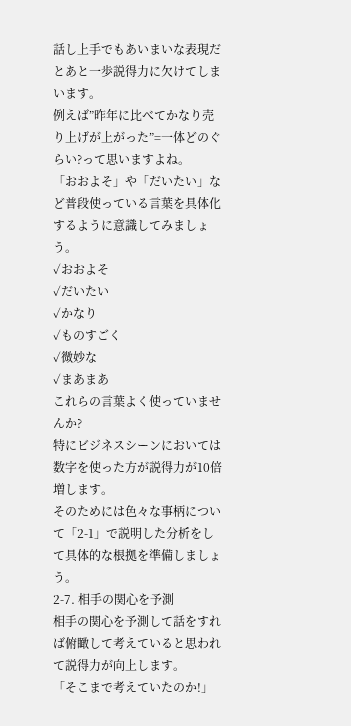話し上手でもあいまいな表現だとあと一歩説得力に欠けてしまいます。
例えば”昨年に比べてかなり売り上げが上がった”=一体どのぐらい?って思いますよね。
「おおよそ」や「だいたい」など普段使っている言葉を具体化するように意識してみましょう。
✓おおよそ
✓だいたい
✓かなり
✓ものすごく
✓微妙な
✓まあまあ
これらの言葉よく使っていませんか?
特にビジネスシーンにおいては数字を使った方が説得力が10倍増します。
そのためには色々な事柄について「2-1」で説明した分析をして具体的な根拠を準備しましょう。
2-7. 相手の関心を予測
相手の関心を予測して話をすれば俯瞰して考えていると思われて説得力が向上します。
「そこまで考えていたのか!」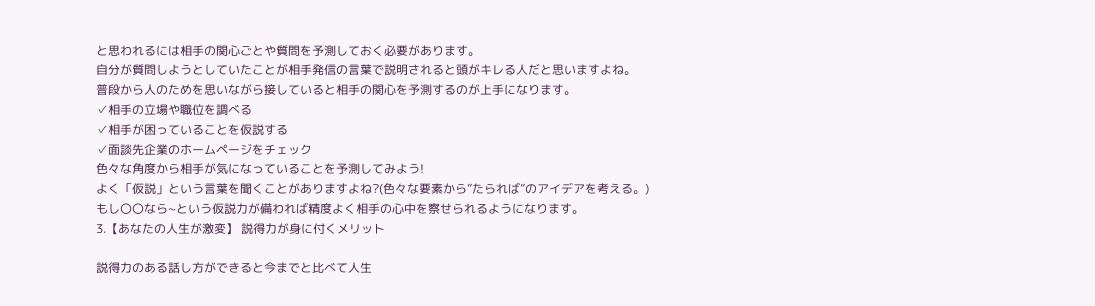と思われるには相手の関心ごとや質問を予測しておく必要があります。
自分が質問しようとしていたことが相手発信の言葉で説明されると頭がキレる人だと思いますよね。
普段から人のためを思いながら接していると相手の関心を予測するのが上手になります。
✓相手の立場や職位を調べる
✓相手が困っていることを仮説する
✓面談先企業のホームページをチェック
色々な角度から相手が気になっていることを予測してみよう!
よく「仮説」という言葉を聞くことがありますよね?(色々な要素から”たられば”のアイデアを考える。)
もし〇〇なら~という仮説力が備われば精度よく相手の心中を察せられるようになります。
3.【あなたの人生が激変】 説得力が身に付くメリット

説得力のある話し方ができると今までと比べて人生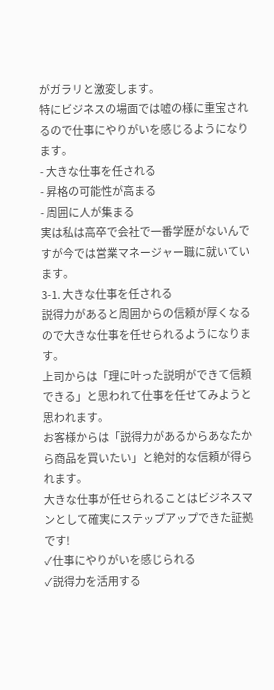がガラリと激変します。
特にビジネスの場面では嘘の様に重宝されるので仕事にやりがいを感じるようになります。
- 大きな仕事を任される
- 昇格の可能性が高まる
- 周囲に人が集まる
実は私は高卒で会社で一番学歴がないんですが今では営業マネージャー職に就いています。
3-1. 大きな仕事を任される
説得力があると周囲からの信頼が厚くなるので大きな仕事を任せられるようになります。
上司からは「理に叶った説明ができて信頼できる」と思われて仕事を任せてみようと思われます。
お客様からは「説得力があるからあなたから商品を買いたい」と絶対的な信頼が得られます。
大きな仕事が任せられることはビジネスマンとして確実にステップアップできた証拠です!
✓仕事にやりがいを感じられる
✓説得力を活用する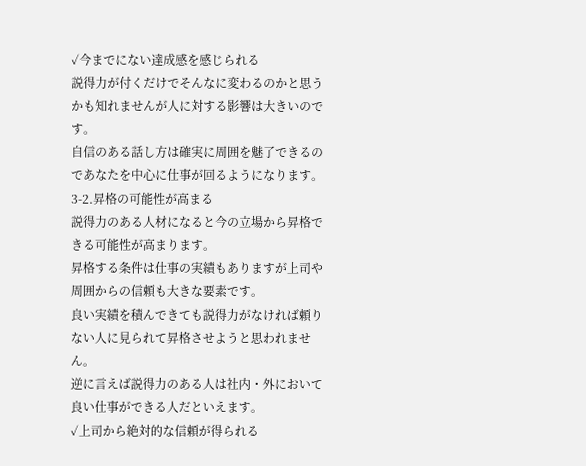✓今までにない達成感を感じられる
説得力が付くだけでそんなに変わるのかと思うかも知れませんが人に対する影響は大きいのです。
自信のある話し方は確実に周囲を魅了できるのであなたを中心に仕事が回るようになります。
3-2.昇格の可能性が高まる
説得力のある人材になると今の立場から昇格できる可能性が高まります。
昇格する条件は仕事の実績もありますが上司や周囲からの信頼も大きな要素です。
良い実績を積んできても説得力がなければ頼りない人に見られて昇格させようと思われません。
逆に言えば説得力のある人は社内・外において良い仕事ができる人だといえます。
✓上司から絶対的な信頼が得られる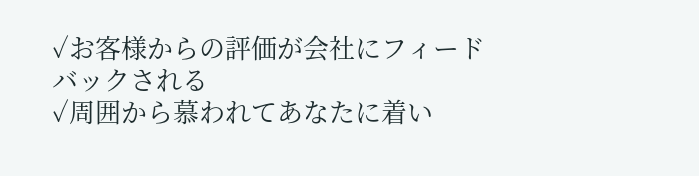✓お客様からの評価が会社にフィードバックされる
✓周囲から慕われてあなたに着い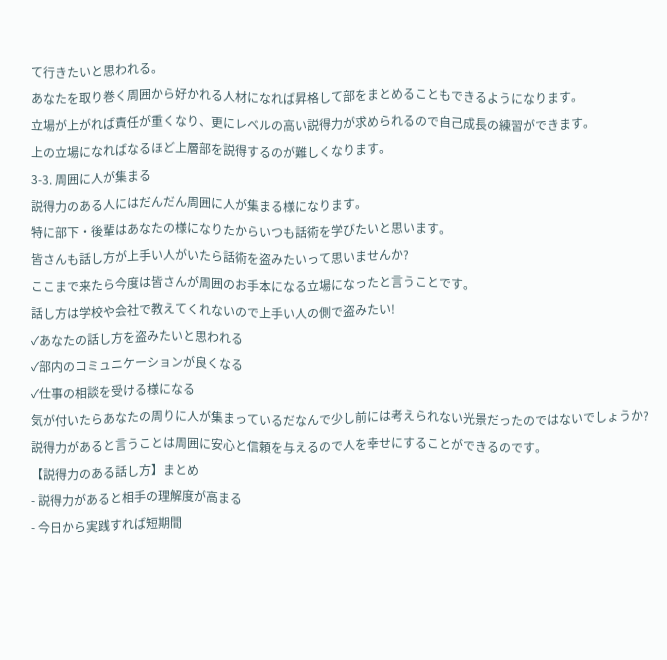て行きたいと思われる。
あなたを取り巻く周囲から好かれる人材になれば昇格して部をまとめることもできるようになります。
立場が上がれば責任が重くなり、更にレベルの高い説得力が求められるので自己成長の練習ができます。
上の立場になればなるほど上層部を説得するのが難しくなります。
3-3. 周囲に人が集まる
説得力のある人にはだんだん周囲に人が集まる様になります。
特に部下・後輩はあなたの様になりたからいつも話術を学びたいと思います。
皆さんも話し方が上手い人がいたら話術を盗みたいって思いませんか?
ここまで来たら今度は皆さんが周囲のお手本になる立場になったと言うことです。
話し方は学校や会社で教えてくれないので上手い人の側で盗みたい!
✓あなたの話し方を盗みたいと思われる
✓部内のコミュニケーションが良くなる
✓仕事の相談を受ける様になる
気が付いたらあなたの周りに人が集まっているだなんで少し前には考えられない光景だったのではないでしょうか?
説得力があると言うことは周囲に安心と信頼を与えるので人を幸せにすることができるのです。
【説得力のある話し方】まとめ
- 説得力があると相手の理解度が高まる
- 今日から実践すれば短期間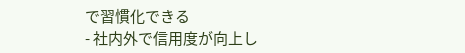で習慣化できる
- 社内外で信用度が向上し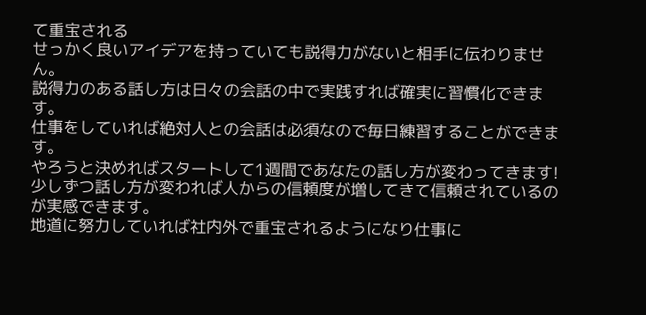て重宝される
せっかく良いアイデアを持っていても説得力がないと相手に伝わりません。
説得力のある話し方は日々の会話の中で実践すれば確実に習慣化できます。
仕事をしていれば絶対人との会話は必須なので毎日練習することができます。
やろうと決めればスタートして1週間であなたの話し方が変わってきます!
少しずつ話し方が変われば人からの信頼度が増してきて信頼されているのが実感できます。
地道に努力していれば社内外で重宝されるようになり仕事に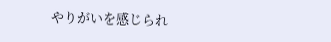やりがいを感じられ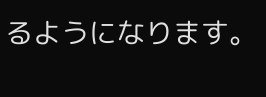るようになります。